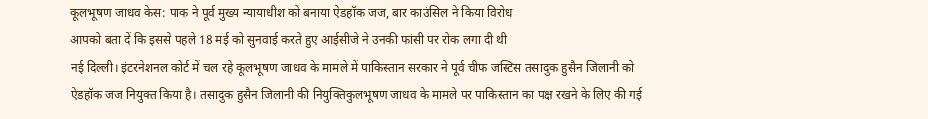कूलभूषण जाधव केस: पाक ने पूर्व मुख्य न्यायाधीश को बनाया ऐडहॉक जज, बार काउंसिल ने किया विरोध
आपको बता दें कि इससे पहले 18 मई को सुनवाई करते हुए आईसीजे ने उनकी फांसी पर रोक लगा दी थी
नई दिल्ली। इंटरनेशनल कोर्ट में चल रहे कूलभूषण जाधव के मामले में पाकिस्तान सरकार ने पूर्व चीफ जस्टिस तसादुक हुसैन जिलानी को ऐडहॉक जज नियुक्त किया है। तसादुक हुसैन जिलानी की नियुक्तिकुलभूषण जाधव के मामले पर पाकिस्तान का पक्ष रखने के लिए की गई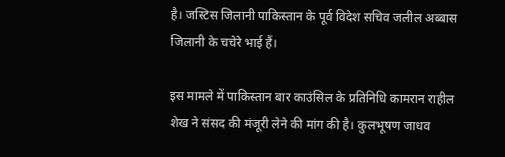है। जस्टिस जिलानी पाकिस्तान के पूर्व विदेश सचिव जलील अब्बास जिलानी के चचेरे भाई हैं।

इस मामले में पाकिस्तान बार काउंसिल के प्रतिनिधि कामरान राहील शेख ने संसद की मंजूरी लेने की मांग की है। कुलभूषण जाधव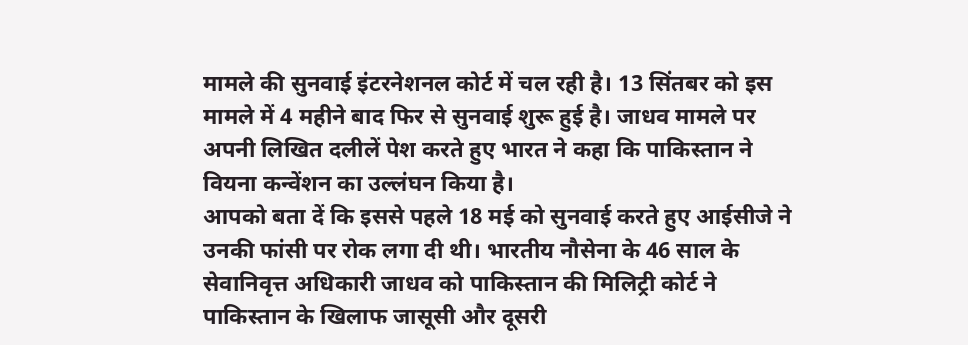मामले की सुनवाई इंटरनेशनल कोर्ट में चल रही है। 13 सिंतबर को इस मामले में 4 महीने बाद फिर से सुनवाई शुरू हुई है। जाधव मामले पर अपनी लिखित दलीलें पेश करते हुए भारत ने कहा कि पाकिस्तान ने वियना कन्वेंशन का उल्लंघन किया है।
आपको बता दें कि इससे पहले 18 मई को सुनवाई करते हुए आईसीजे ने उनकी फांसी पर रोक लगा दी थी। भारतीय नौसेना के 46 साल के सेवानिवृत्त अधिकारी जाधव को पाकिस्तान की मिलिट्री कोर्ट ने पाकिस्तान के खिलाफ जासूसी और दूसरी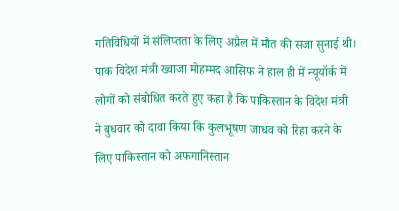गतिविधियों में संलिप्तता के लिए अप्रैल में मौत की सजा सुनाई थी।
पाक विदेश मंत्री ख्वाजा मोहम्मद आसिफ ने हाल ही में न्यूयॉर्क में लोगों को संबोधित करते हुए कहा है कि पाकिस्तान के विदेश मंत्री ने बुधवार को दावा किया कि कुलभूषण जाधव को रिहा करने के लिए पाकिस्तान को अफगानिस्तान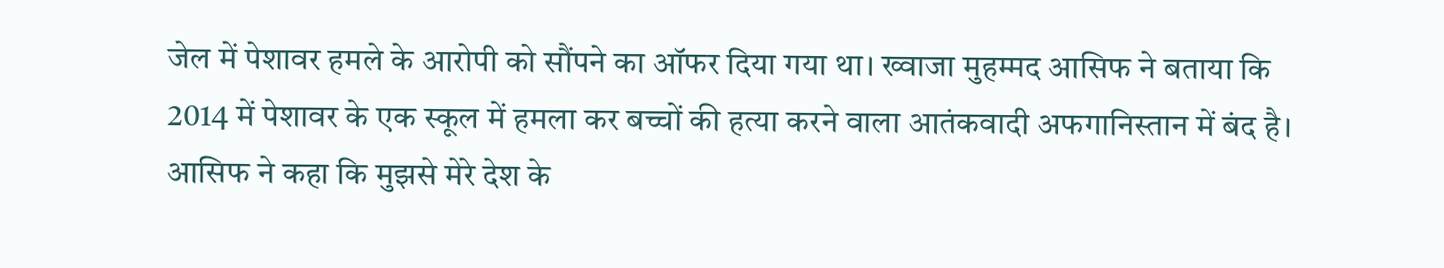जेल में पेशावर हमले के आरोपी को सौंपने का ऑफर दिया गया था। ख्वाजा मुहम्मद आसिफ ने बताया कि 2014 में पेशावर के एक स्कूल में हमला कर बच्चों की हत्या करने वाला आतंकवादी अफगानिस्तान में बंद है। आसिफ ने कहा कि मुझसे मेरे देश के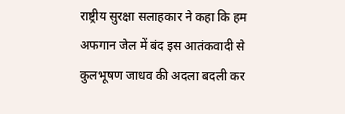राष्ट्रीय सुरक्षा सलाहकार ने कहा कि हम अफगान जेल में बंद इस आतंकवादी से कुलभूषण जाधव की अदला बदली कर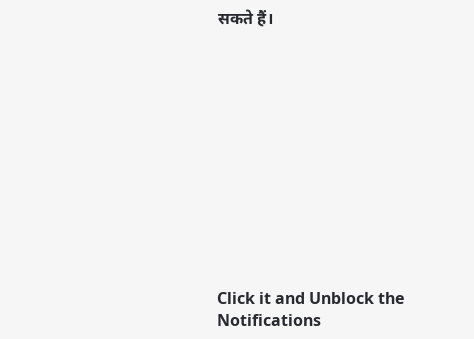सकते हैं।












Click it and Unblock the Notifications